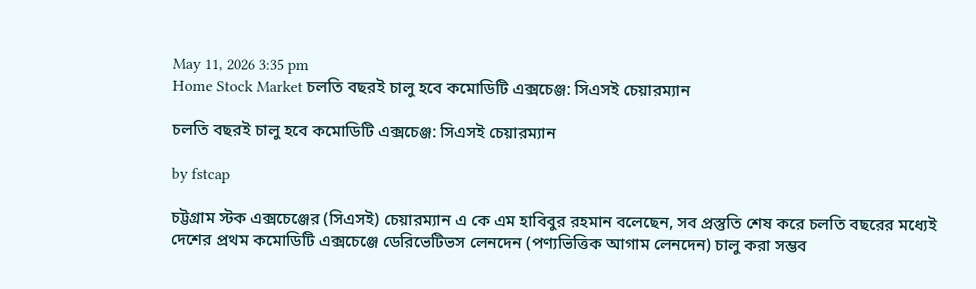May 11, 2026 3:35 pm
Home Stock Market চলতি বছরই চালু হবে কমোডিটি এক্সচেঞ্জ: সিএসই চেয়ারম্যান

চলতি বছরই চালু হবে কমোডিটি এক্সচেঞ্জ: সিএসই চেয়ারম্যান

by fstcap

চট্টগ্রাম স্টক এক্সচেঞ্জের (সিএসই) চেয়ারম্যান এ কে এম হাবিবুর রহমান বলেছেন, সব প্রস্তুতি শেষ করে চলতি বছরের মধ্যেই দেশের প্রথম কমোডিটি এক্সচেঞ্জে ডেরিভেটিভস লেনদেন (পণ্যভিত্তিক আগাম লেনদেন) চালু করা সম্ভব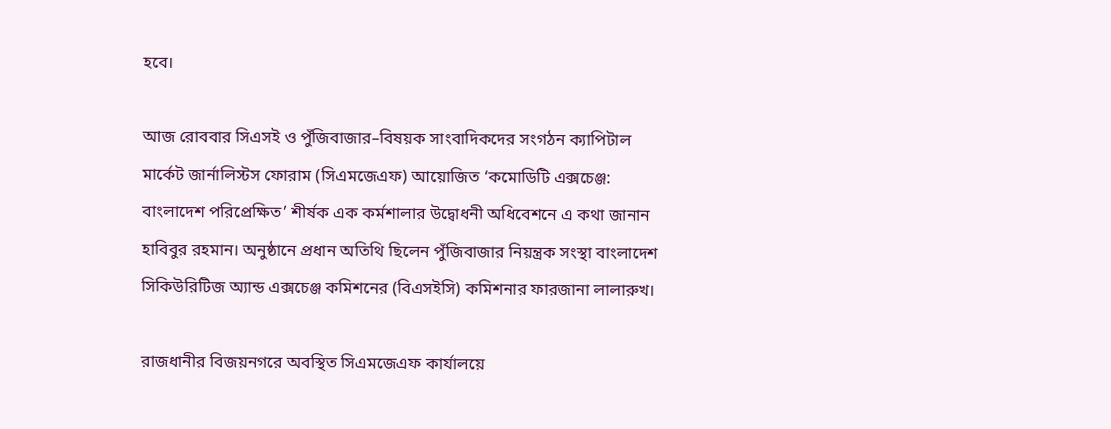হবে।

আজ রোববার সিএসই ও পুঁজিবাজার–বিষয়ক সাংবাদিকদের সংগঠন ক্যাপিটাল মার্কেট জার্নালিস্টস ফোরাম (সিএমজেএফ) আয়োজিত ‘কমোডিটি এক্সচেঞ্জ: বাংলাদেশ পরিপ্রেক্ষিত’ শীর্ষক এক কর্মশালার উদ্বোধনী অধিবেশনে এ কথা জানান হাবিবুর রহমান। অনুষ্ঠানে প্রধান অতিথি ছিলেন পুঁজিবাজার নিয়ন্ত্রক সংস্থা বাংলাদেশ সিকিউরিটিজ অ্যান্ড এক্সচেঞ্জ কমিশনের (বিএসইসি) কমিশনার ফারজানা লালারুখ।

রাজধানীর বিজয়নগরে অবস্থিত সিএমজেএফ কার্যালয়ে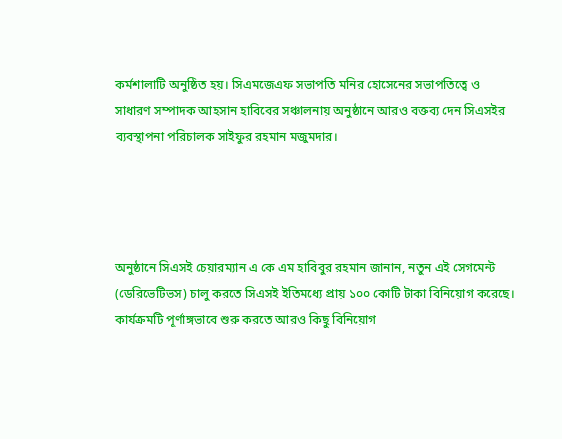কর্মশালাটি অনুষ্ঠিত হয়। সিএমজেএফ সভাপতি মনির হোসেনের সভাপতিত্বে ও সাধারণ সম্পাদক আহসান হাবিবের সঞ্চালনায় অনুষ্ঠানে আরও বক্তব্য দেন সিএসইর ব্যবস্থাপনা পরিচালক সাইফুর রহমান মজুমদার।




অনুষ্ঠানে সিএসই চেয়ারম্যান এ কে এম হাবিবুর রহমান জানান, নতুন এই সেগমেন্ট (ডেরিভেটিভস) চালু করতে সিএসই ইতিমধ্যে প্রায় ১০০ কোটি টাকা বিনিয়োগ করেছে। কার্যক্রমটি পূর্ণাঙ্গভাবে শুরু করতে আরও কিছু বিনিয়োগ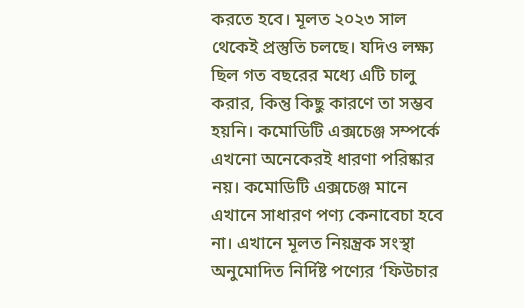করতে হবে। মূলত ২০২৩ সাল থেকেই প্রস্তুতি চলছে। যদিও লক্ষ্য ছিল গত বছরের মধ্যে এটি চালু করার, কিন্তু কিছু কারণে তা সম্ভব হয়নি। কমোডিটি এক্সচেঞ্জ সম্পর্কে এখনো অনেকেরই ধারণা পরিষ্কার নয়। কমোডিটি এক্সচেঞ্জ মানে এখানে সাধারণ পণ্য কেনাবেচা হবে না। এখানে মূলত নিয়ন্ত্রক সংস্থা অনুমোদিত নির্দিষ্ট পণ্যের ‘ফিউচার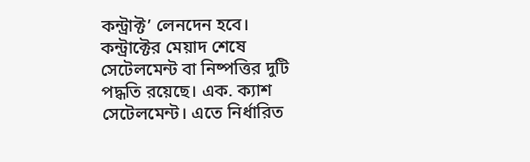কন্ট্রাক্ট’ লেনদেন হবে। কন্ট্রাক্টের মেয়াদ শেষে সেটেলমেন্ট বা নিষ্পত্তির দুটি পদ্ধতি রয়েছে। এক. ক্যাশ সেটেলমেন্ট। এতে নির্ধারিত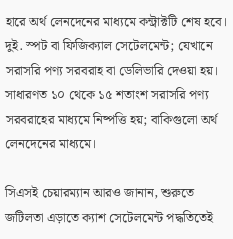হারে অর্থ লেনদেনের মাধ্যমে কন্ট্রাক্টটি শেষ হবে। দুই. স্পট বা ফিজিক্যাল সেটেলমেন্ট; যেখানে সরাসরি পণ্য সরবরাহ বা ডেলিভারি দেওয়া হয়। সাধারণত ১০ থেকে ১৫ শতাংশ সরাসরি পণ্য সরবরাহের মাধ্যমে নিষ্পত্তি হয়; বাকিগুলো অর্থ লেনদেনের মাধ্যমে।

সিএসই চেয়ারম্যান আরও জানান, শুরুতে জটিলতা এড়াতে ক্যাশ সেটেলমেন্ট পদ্ধতিতেই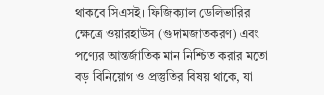থাকবে সিএসই। ফিজিক্যাল ডেলিভারির ক্ষেত্রে ওয়ারহাউস (গুদামজাতকরণ) এবং পণ্যের আন্তর্জাতিক মান নিশ্চিত করার মতো বড় বিনিয়োগ ও প্রস্তুতির বিষয় থাকে, যা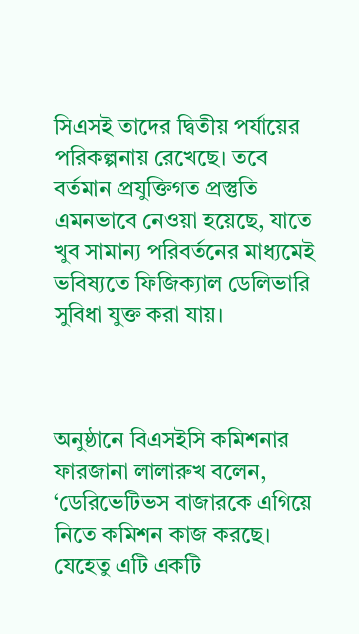সিএসই তাদের দ্বিতীয় পর্যায়ের পরিকল্পনায় রেখেছে। তবে বর্তমান প্রযুক্তিগত প্রস্তুতি এমনভাবে নেওয়া হয়েছে, যাতে খুব সামান্য পরিবর্তনের মাধ্যমেই ভবিষ্যতে ফিজিক্যাল ডেলিভারি সুবিধা যুক্ত করা যায়।



অনুষ্ঠানে বিএসইসি কমিশনার ফারজানা লালারুখ বলেন, ‘ডেরিভেটিভস বাজারকে এগিয়ে নিতে কমিশন কাজ করছে। যেহেতু এটি একটি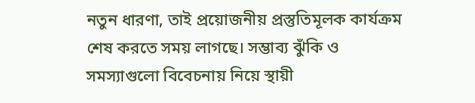নতুন ধারণা, তাই প্রয়োজনীয় প্রস্তুতিমূলক কার্যক্রম শেষ করতে সময় লাগছে। সম্ভাব্য ঝুঁকি ও সমস্যাগুলো বিবেচনায় নিয়ে স্থায়ী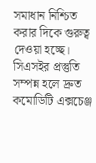সমাধান নিশ্চিত করার দিকে গুরুত্ব দেওয়া হচ্ছে। সিএসইর প্রস্তুতি সম্পন্ন হলে দ্রুত কমোডিটি এক্সচেঞ্জ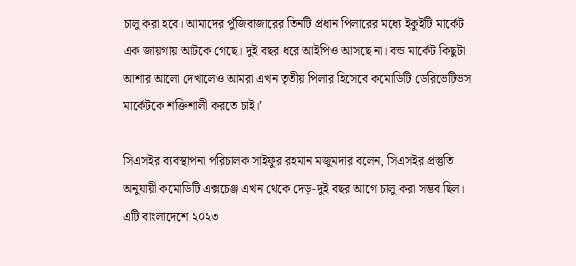চালু করা হবে। আমাদের পুঁজিবাজারের তিনটি প্রধান পিলারের মধ্যে ইকুইটি মার্কেট এক জায়গায় আটকে গেছে। দুই বছর ধরে আইপিও আসছে না। বন্ড মার্কেট কিছুটা আশার আলো দেখালেও আমরা এখন তৃতীয় পিলার হিসেবে কমোডিটি ডেরিভেটিভস মার্কেটকে শক্তিশালী করতে চাই।’

সিএসইর ব্যবস্থাপনা পরিচালক সাইফুর রহমান মজুমদার বলেন, সিএসইর প্রস্তুতি অনুযায়ী কমোডিটি এক্সচেঞ্জ এখন থেকে দেড়-দুই বছর আগে চালু করা সম্ভব ছিল। এটি বাংলাদেশে ২০২৩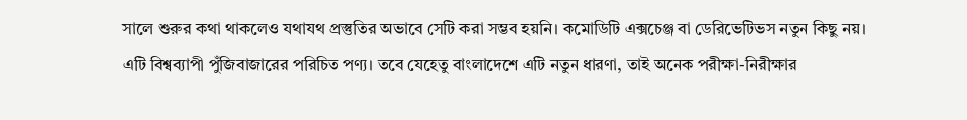সালে শুরুর কথা থাকলেও যথাযথ প্রস্তুতির অভাবে সেটি করা সম্ভব হয়নি। কমোডিটি এক্সচেঞ্জ বা ডেরিভেটিভস নতুন কিছু নয়। এটি বিশ্বব্যাপী পুঁজিবাজারের পরিচিত পণ্য। তবে যেহেতু বাংলাদেশে এটি নতুন ধারণা, তাই অনেক পরীক্ষা-নিরীক্ষার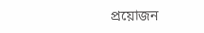প্রয়োজন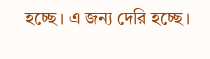হচ্ছে। এ জন্য দেরি হচ্ছে।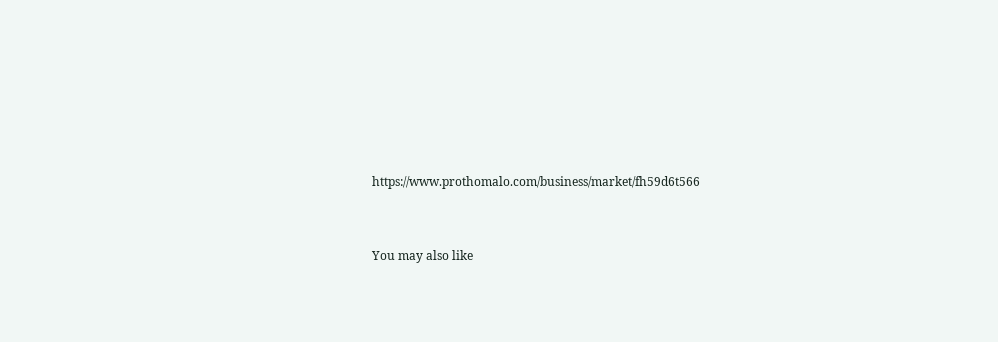https://www.prothomalo.com/business/market/fh59d6t566



You may also like